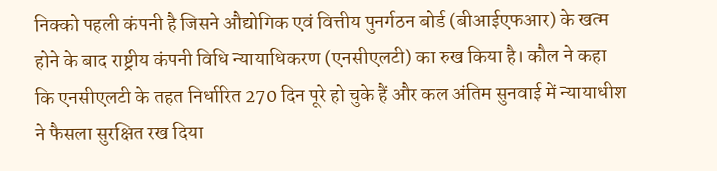निक्को पहली कंपनी है जिसने औद्योगिक एवं वित्तीय पुनर्गठन बोर्ड (बीआईएफआर) के खत्म होने के बाद राष्ट्रीय कंपनी विधि न्यायाधिकरण (एनसीएलटी) का रुख किया है। कौल ने कहा कि एनसीएलटी के तहत निर्धारित 270 दिन पूरे हो चुके हैं और कल अंतिम सुनवाई में न्यायाधीश ने फैसला सुरक्षित रख दिया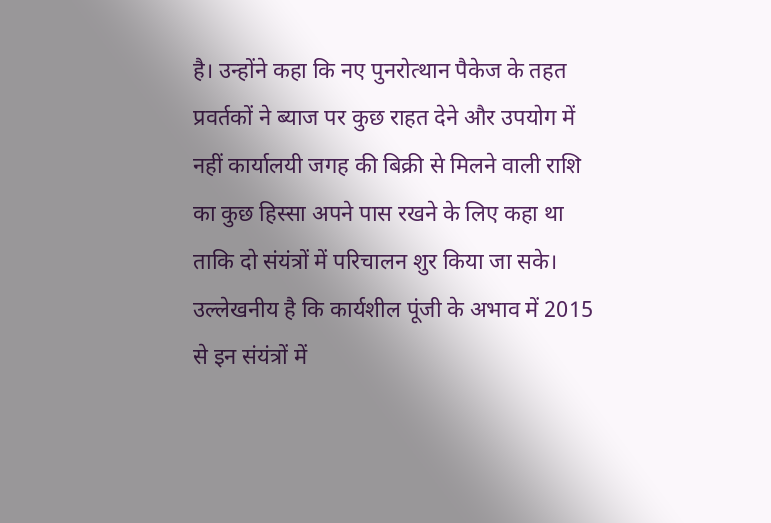है। उन्होंने कहा कि नए पुनरोत्थान पैकेज के तहत प्रवर्तकों ने ब्याज पर कुछ राहत देने और उपयोग में नहीं कार्यालयी जगह की बिक्री से मिलने वाली राशि का कुछ हिस्सा अपने पास रखने के लिए कहा था ताकि दो संयंत्रों में परिचालन शुर किया जा सके। उल्लेखनीय है कि कार्यशील पूंजी के अभाव में 2015 से इन संयंत्रों में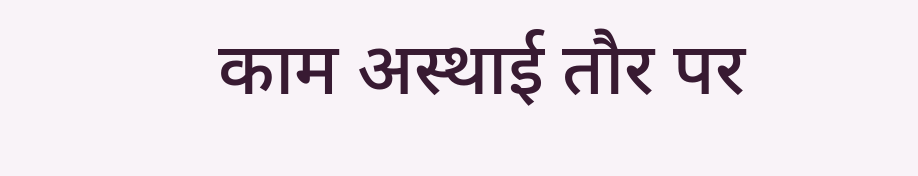काम अस्थाई तौर पर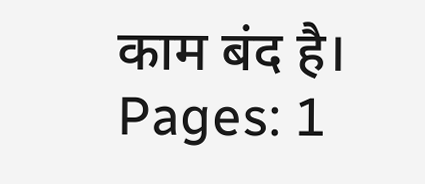काम बंद है।
Pages: 1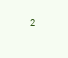2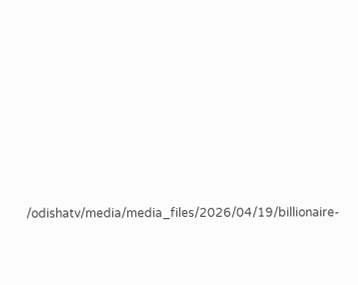/odishatv/media/media_files/2026/04/19/billionaire-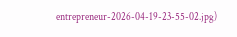entrepreneur-2026-04-19-23-55-02.jpg)